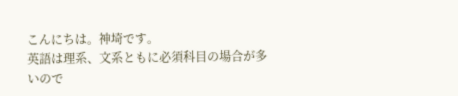こんにちは。神埼です。
英語は理系、文系ともに必須科目の場合が多いので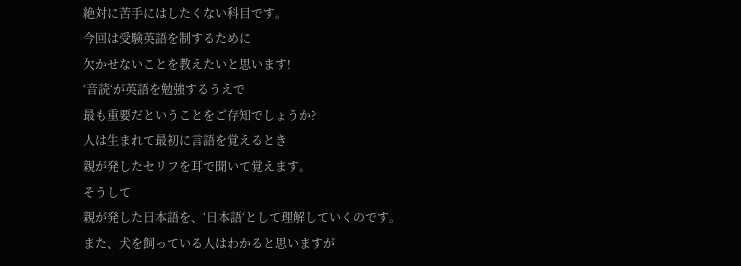絶対に苦手にはしたくない科目です。
今回は受験英語を制するために
欠かせないことを教えたいと思います!
‘音読‘が英語を勉強するうえで
最も重要だということをご存知でしょうか?
人は生まれて最初に言語を覚えるとき
親が発したセリフを耳で聞いて覚えます。
そうして
親が発した日本語を、‘日本語‘として理解していくのです。
また、犬を飼っている人はわかると思いますが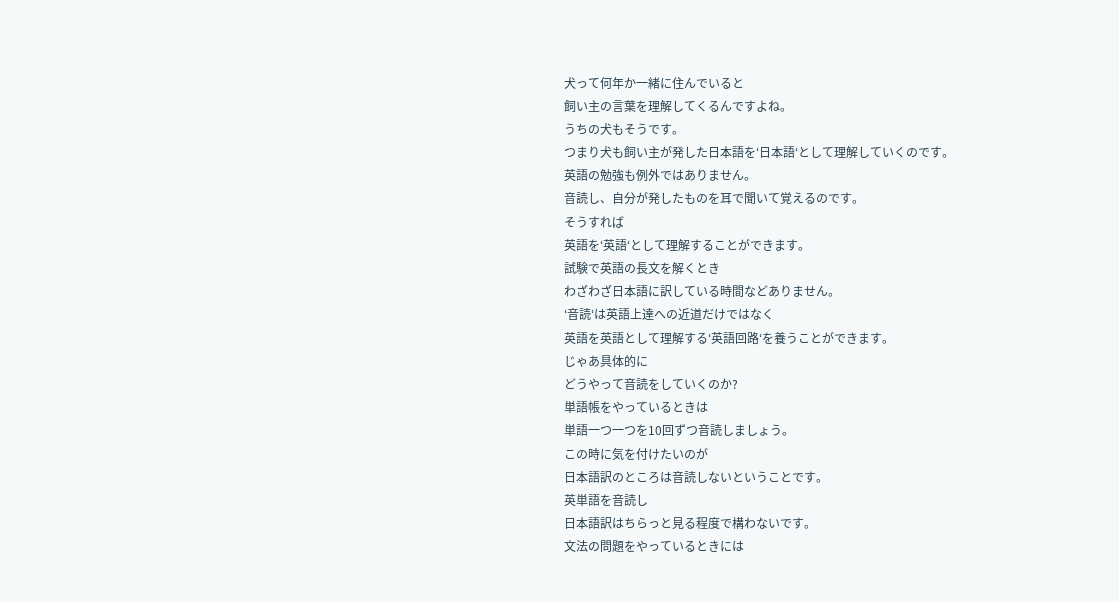犬って何年か一緒に住んでいると
飼い主の言葉を理解してくるんですよね。
うちの犬もそうです。
つまり犬も飼い主が発した日本語を‘日本語‘として理解していくのです。
英語の勉強も例外ではありません。
音読し、自分が発したものを耳で聞いて覚えるのです。
そうすれば
英語を‘英語‘として理解することができます。
試験で英語の長文を解くとき
わざわざ日本語に訳している時間などありません。
‘音読‘は英語上達への近道だけではなく
英語を英語として理解する‘英語回路‘を養うことができます。
じゃあ具体的に
どうやって音読をしていくのか?
単語帳をやっているときは
単語一つ一つを10回ずつ音読しましょう。
この時に気を付けたいのが
日本語訳のところは音読しないということです。
英単語を音読し
日本語訳はちらっと見る程度で構わないです。
文法の問題をやっているときには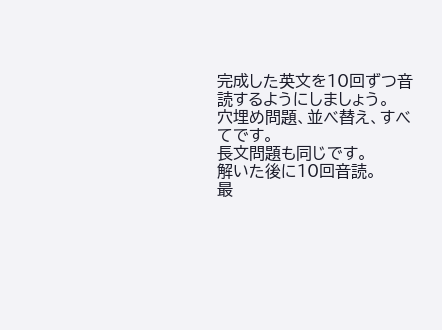完成した英文を10回ずつ音読するようにしましょう。
穴埋め問題、並べ替え、すべてです。
長文問題も同じです。
解いた後に10回音読。
最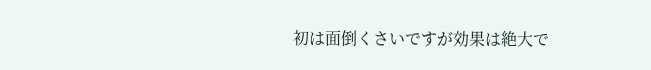初は面倒くさいですが効果は絶大で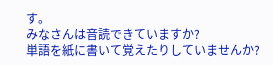す。
みなさんは音読できていますか?
単語を紙に書いて覚えたりしていませんか?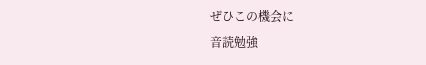ぜひこの機会に
音読勉強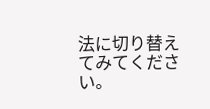法に切り替えてみてください。